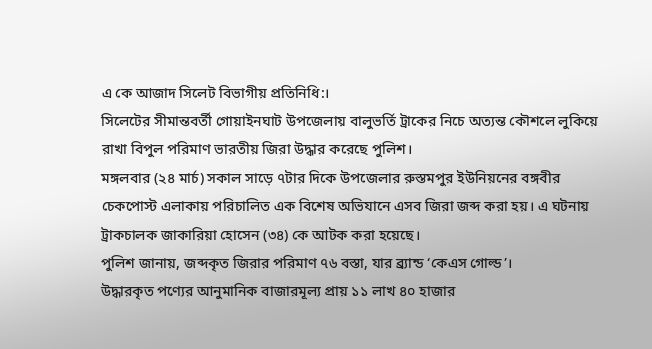এ কে আজাদ সিলেট বিভাগীয় প্রতিনিধি:।
সিলেটের সীমান্তবর্তী গোয়াইনঘাট উপজেলায় বালুভর্তি ট্রাকের নিচে অত্যন্ত কৌশলে লুকিয়ে রাখা বিপুল পরিমাণ ভারতীয় জিরা উদ্ধার করেছে পুলিশ।
মঙ্গলবার (২৪ মার্চ) সকাল সাড়ে ৭টার দিকে উপজেলার রুস্তমপুর ইউনিয়নের বঙ্গবীর চেকপোস্ট এলাকায় পরিচালিত এক বিশেষ অভিযানে এসব জিরা জব্দ করা হয়। এ ঘটনায় ট্রাকচালক জাকারিয়া হোসেন (৩৪) কে আটক করা হয়েছে।
পুলিশ জানায়, জব্দকৃত জিরার পরিমাণ ৭৬ বস্তা, যার ব্র্যান্ড ‘কেএস গোল্ড’।
উদ্ধারকৃত পণ্যের আনুমানিক বাজারমূল্য প্রায় ১১ লাখ ৪০ হাজার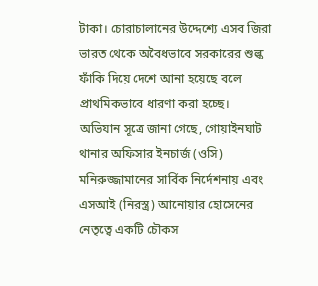টাকা। চোরাচালানের উদ্দেশ্যে এসব জিরা ভারত থেকে অবৈধভাবে সরকারের শুল্ক ফাঁকি দিয়ে দেশে আনা হয়েছে বলে প্রাথমিকভাবে ধারণা করা হচ্ছে।
অভিযান সূত্রে জানা গেছে, গোয়াইনঘাট থানার অফিসার ইনচার্জ (ওসি) মনিরুজ্জামানের সার্বিক নির্দেশনায় এবং এসআই (নিরস্ত্র) আনোয়ার হোসেনের নেতৃত্বে একটি চৌকস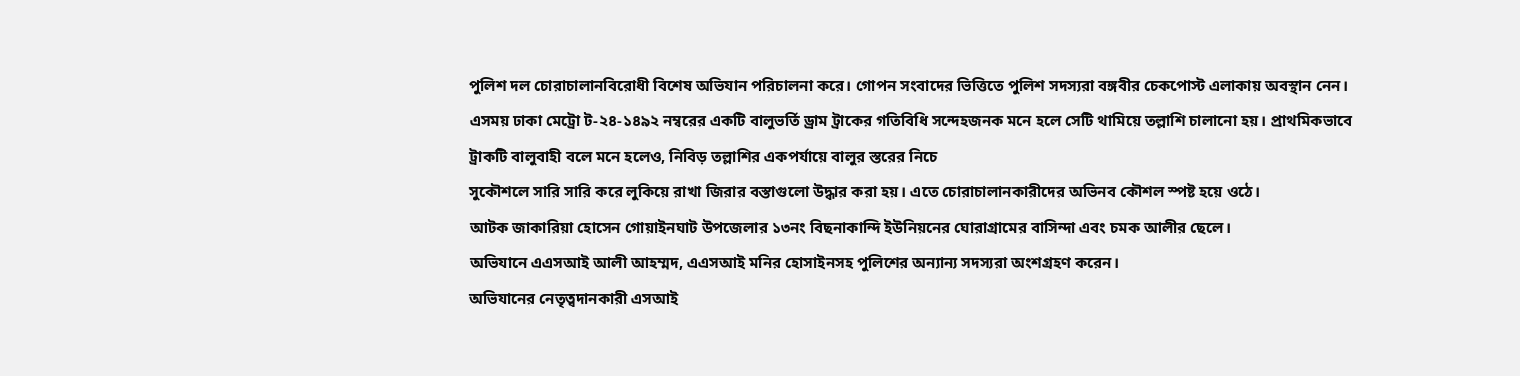পুলিশ দল চোরাচালানবিরোধী বিশেষ অভিযান পরিচালনা করে। গোপন সংবাদের ভিত্তিতে পুলিশ সদস্যরা বঙ্গবীর চেকপোস্ট এলাকায় অবস্থান নেন।
এসময় ঢাকা মেট্রো ট-২৪-১৪৯২ নম্বরের একটি বালুভর্তি ড্রাম ট্রাকের গতিবিধি সন্দেহজনক মনে হলে সেটি থামিয়ে তল্লাশি চালানো হয়। প্রাথমিকভাবে ট্রাকটি বালুবাহী বলে মনে হলেও, নিবিড় তল্লাশির একপর্যায়ে বালুর স্তরের নিচে
সুকৌশলে সারি সারি করে লুকিয়ে রাখা জিরার বস্তাগুলো উদ্ধার করা হয়। এতে চোরাচালানকারীদের অভিনব কৌশল স্পষ্ট হয়ে ওঠে।
আটক জাকারিয়া হোসেন গোয়াইনঘাট উপজেলার ১৩নং বিছনাকান্দি ইউনিয়নের ঘোরাগ্রামের বাসিন্দা এবং চমক আলীর ছেলে।
অভিযানে এএসআই আলী আহম্মদ, এএসআই মনির হোসাইনসহ পুলিশের অন্যান্য সদস্যরা অংশগ্রহণ করেন।
অভিযানের নেতৃত্বদানকারী এসআই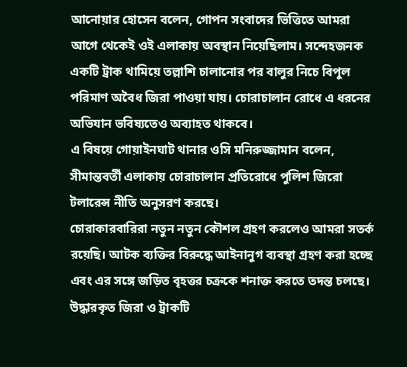আনোয়ার হোসেন বলেন, গোপন সংবাদের ভিত্তিতে আমরা আগে থেকেই ওই এলাকায় অবস্থান নিয়েছিলাম। সন্দেহজনক একটি ট্রাক থামিয়ে তল্লাশি চালানোর পর বালুর নিচে বিপুল পরিমাণ অবৈধ জিরা পাওয়া যায়। চোরাচালান রোধে এ ধরনের অভিযান ভবিষ্যতেও অব্যাহত থাকবে।
এ বিষয়ে গোয়াইনঘাট থানার ওসি মনিরুজ্জামান বলেন, সীমান্তবর্তী এলাকায় চোরাচালান প্রতিরোধে পুলিশ জিরো টলারেন্স নীতি অনুসরণ করছে।
চোরাকারবারিরা নতুন নতুন কৌশল গ্রহণ করলেও আমরা সতর্ক রয়েছি। আটক ব্যক্তির বিরুদ্ধে আইনানুগ ব্যবস্থা গ্রহণ করা হচ্ছে এবং এর সঙ্গে জড়িত বৃহত্তর চক্রকে শনাক্ত করতে তদন্ত চলছে।
উদ্ধারকৃত জিরা ও ট্রাকটি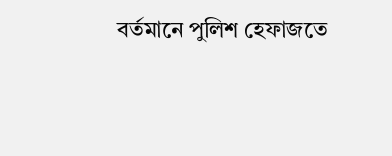বর্তমানে পুলিশ হেফাজতে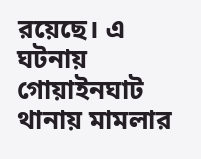রয়েছে। এ ঘটনায় গোয়াইনঘাট থানায় মামলার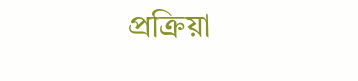প্রক্রিয়া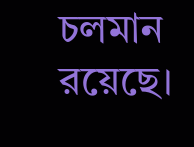চলমান রয়েছে।